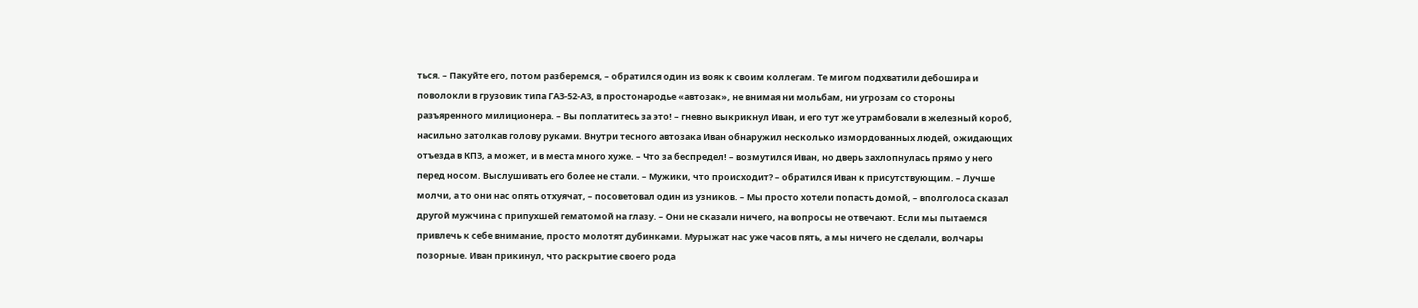ться. – Пакуйте его, потом разберемся, – обратился один из вояк к своим коллегам. Те мигом подхватили дебошира и поволокли в грузовик типа ГАЗ-52-АЗ, в простонародье «автозак», не внимая ни мольбам, ни угрозам со стороны разъяренного милиционера. – Вы поплатитесь за это! – гневно выкрикнул Иван, и его тут же утрамбовали в железный короб, насильно затолкав голову руками. Внутри тесного автозака Иван обнаружил несколько измордованных людей, ожидающих отъезда в КПЗ, а может, и в места много хуже. – Что за беспредел! – возмутился Иван, но дверь захлопнулась прямо у него перед носом. Выслушивать его более не стали. – Мужики, что происходит? – обратился Иван к присутствующим. – Лучше молчи, а то они нас опять отхуячат, – посоветовал один из узников. – Мы просто хотели попасть домой, – вполголоса сказал другой мужчина с припухшей гематомой на глазу. – Они не сказали ничего, на вопросы не отвечают. Если мы пытаемся привлечь к себе внимание, просто молотят дубинками. Мурыжат нас уже часов пять, а мы ничего не сделали, волчары позорные. Иван прикинул, что раскрытие своего рода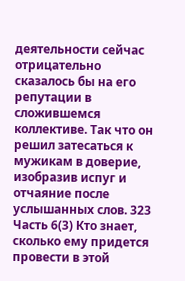деятельности сейчас отрицательно сказалось бы на его репутации в сложившемся коллективе. Так что он решил затесаться к мужикам в доверие, изобразив испуг и отчаяние после услышанных слов. 323 Часть 6(3) Кто знает, сколько ему придется провести в этой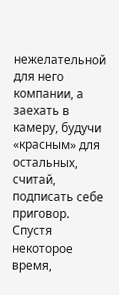нежелательной для него компании, а заехать в камеру, будучи «красным» для остальных, считай, подписать себе приговор. Спустя некоторое время,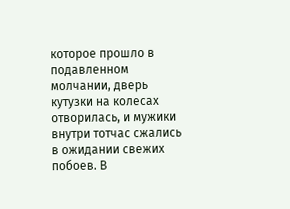которое прошло в подавленном молчании, дверь кутузки на колесах отворилась, и мужики внутри тотчас сжались в ожидании свежих побоев. В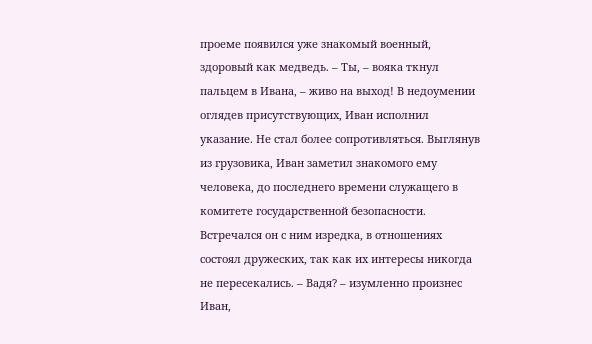проеме появился уже знакомый военный, здоровый как медведь. – Ты, – вояка ткнул пальцем в Ивана, – живо на выход! В недоумении оглядев присутствующих, Иван исполнил указание. Не стал более сопротивляться. Выглянув из грузовика, Иван заметил знакомого ему человека, до последнего времени служащего в комитете государственной безопасности. Встречался он с ним изредка, в отношениях состоял дружеских, так как их интересы никогда не пересекались. – Вадя? – изумленно произнес Иван,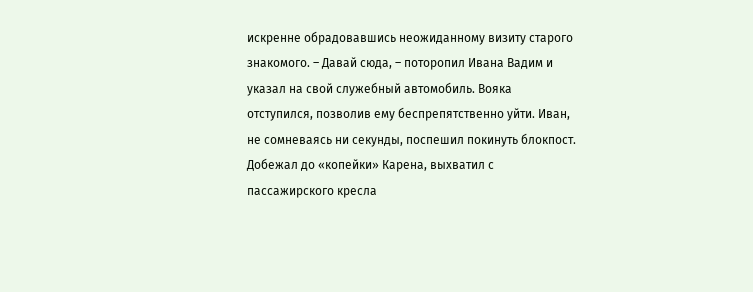искренне обрадовавшись неожиданному визиту старого знакомого. – Давай сюда, – поторопил Ивана Вадим и указал на свой служебный автомобиль. Вояка отступился, позволив ему беспрепятственно уйти. Иван, не сомневаясь ни секунды, поспешил покинуть блокпост. Добежал до «копейки» Карена, выхватил с пассажирского кресла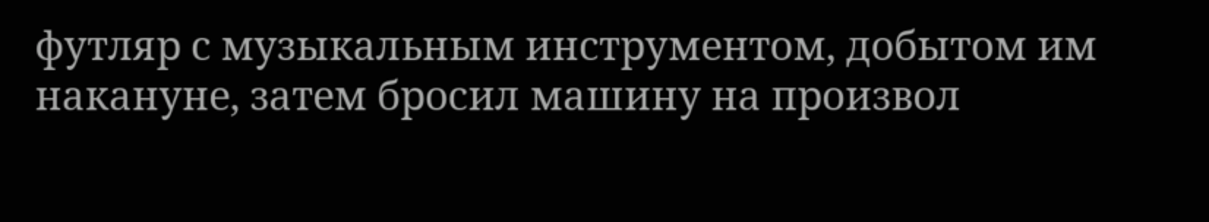футляр с музыкальным инструментом, добытом им накануне, затем бросил машину на произвол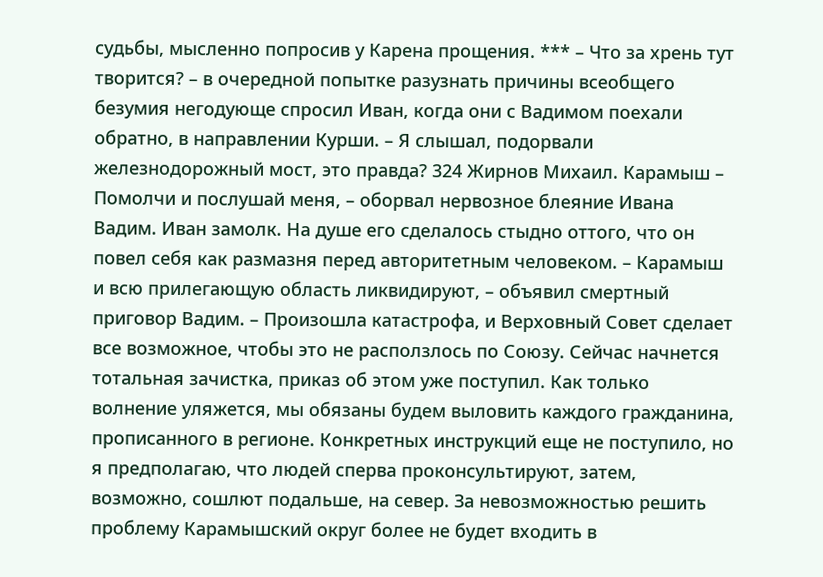судьбы, мысленно попросив у Карена прощения. *** – Что за хрень тут творится? – в очередной попытке разузнать причины всеобщего безумия негодующе спросил Иван, когда они с Вадимом поехали обратно, в направлении Курши. – Я слышал, подорвали железнодорожный мост, это правда? 324 Жирнов Михаил. Карамыш – Помолчи и послушай меня, – оборвал нервозное блеяние Ивана Вадим. Иван замолк. На душе его сделалось стыдно оттого, что он повел себя как размазня перед авторитетным человеком. – Карамыш и всю прилегающую область ликвидируют, – объявил смертный приговор Вадим. – Произошла катастрофа, и Верховный Совет сделает все возможное, чтобы это не расползлось по Союзу. Сейчас начнется тотальная зачистка, приказ об этом уже поступил. Как только волнение уляжется, мы обязаны будем выловить каждого гражданина, прописанного в регионе. Конкретных инструкций еще не поступило, но я предполагаю, что людей сперва проконсультируют, затем, возможно, сошлют подальше, на север. За невозможностью решить проблему Карамышский округ более не будет входить в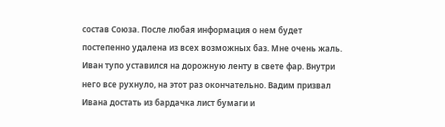состав Союза. После любая информация о нем будет постепенно удалена из всех возможных баз. Мне очень жаль. Иван тупо уставился на дорожную ленту в свете фар. Внутри него все рухнуло, на этот раз окончательно. Вадим призвал Ивана достать из бардачка лист бумаги и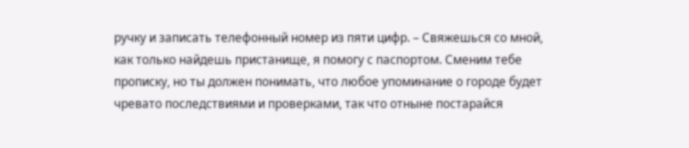ручку и записать телефонный номер из пяти цифр. – Свяжешься со мной, как только найдешь пристанище, я помогу с паспортом. Сменим тебе прописку, но ты должен понимать, что любое упоминание о городе будет чревато последствиями и проверками, так что отныне постарайся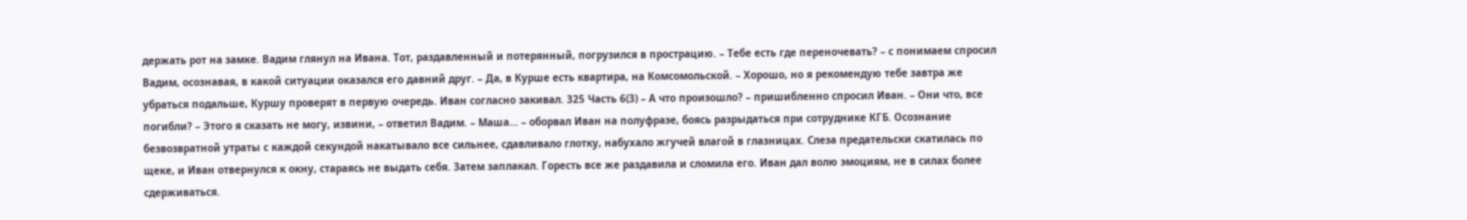держать рот на замке. Вадим глянул на Ивана. Тот, раздавленный и потерянный, погрузился в прострацию. – Тебе есть где переночевать? – с понимаем спросил Вадим, осознавая, в какой ситуации оказался его давний друг. – Да, в Курше есть квартира, на Комсомольской. – Хорошо, но я рекомендую тебе завтра же убраться подальше, Куршу проверят в первую очередь. Иван согласно закивал. 325 Часть 6(3) – А что произошло? – пришибленно спросил Иван. – Они что, все погибли? – Этого я сказать не могу, извини, – ответил Вадим. – Маша... – оборвал Иван на полуфразе, боясь разрыдаться при сотруднике КГБ. Осознание безвозвратной утраты с каждой секундой накатывало все сильнее, сдавливало глотку, набухало жгучей влагой в глазницах. Слеза предательски скатилась по щеке, и Иван отвернулся к окну, стараясь не выдать себя. Затем заплакал. Горесть все же раздавила и сломила его. Иван дал волю эмоциям, не в силах более сдерживаться.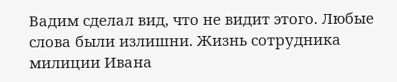Вадим сделал вид, что не видит этого. Любые слова были излишни. Жизнь сотрудника милиции Ивана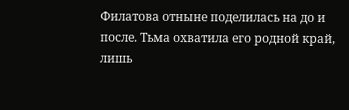Филатова отныне поделилась на до и после. Тьма охватила его родной край, лишь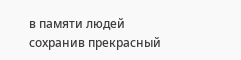в памяти людей сохранив прекрасный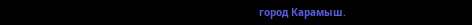город Карамыш.